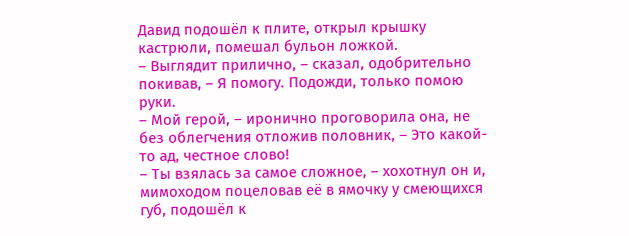Давид подошёл к плите, открыл крышку кастрюли, помешал бульон ложкой.
– Выглядит прилично, – сказал, одобрительно покивав, – Я помогу. Подожди, только помою руки.
– Мой герой, – иронично проговорила она, не без облегчения отложив половник, – Это какой-то ад, честное слово!
– Ты взялась за самое сложное, – хохотнул он и, мимоходом поцеловав её в ямочку у смеющихся губ, подошёл к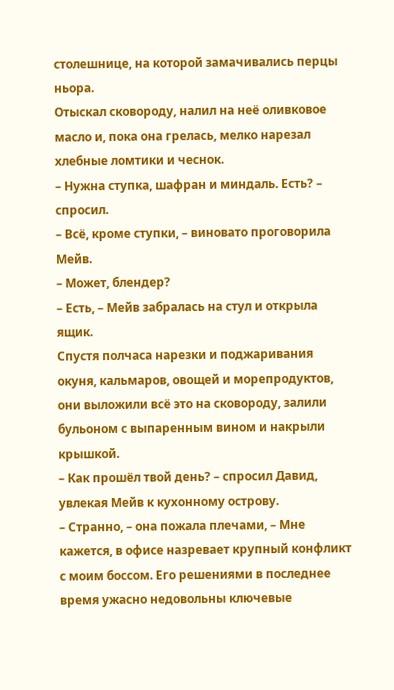столешнице, на которой замачивались перцы ньора.
Отыскал сковороду, налил на неё оливковое масло и, пока она грелась, мелко нарезал хлебные ломтики и чеснок.
– Нужна ступка, шафран и миндаль. Есть? – спросил.
– Всё, кроме ступки, – виновато проговорила Мейв.
– Может, блендер?
– Есть, – Мейв забралась на стул и открыла ящик.
Спустя полчаса нарезки и поджаривания окуня, кальмаров, овощей и морепродуктов, они выложили всё это на сковороду, залили бульоном с выпаренным вином и накрыли крышкой.
– Как прошёл твой день? – спросил Давид, увлекая Мейв к кухонному острову.
– Странно, – она пожала плечами, – Мне кажется, в офисе назревает крупный конфликт с моим боссом. Его решениями в последнее время ужасно недовольны ключевые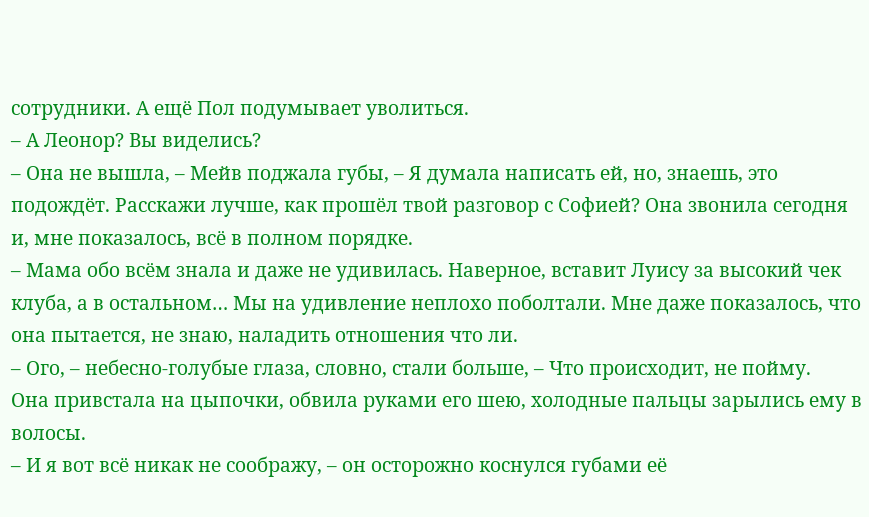сотрудники. А ещё Пол подумывает уволиться.
– А Леонор? Вы виделись?
– Она не вышла, – Мейв поджала губы, – Я думала написать ей, но, знаешь, это подождёт. Расскажи лучше, как прошёл твой разговор с Софией? Она звонила сегодня и, мне показалось, всё в полном порядке.
– Мама обо всём знала и даже не удивилась. Наверное, вставит Луису за высокий чек клуба, а в остальном… Мы на удивление неплохо поболтали. Мне даже показалось, что она пытается, не знаю, наладить отношения что ли.
– Ого, – небесно-голубые глаза, словно, стали больше, – Что происходит, не пойму.
Она привстала на цыпочки, обвила руками его шею, холодные пальцы зарылись ему в волосы.
– И я вот всё никак не соображу, – он осторожно коснулся губами её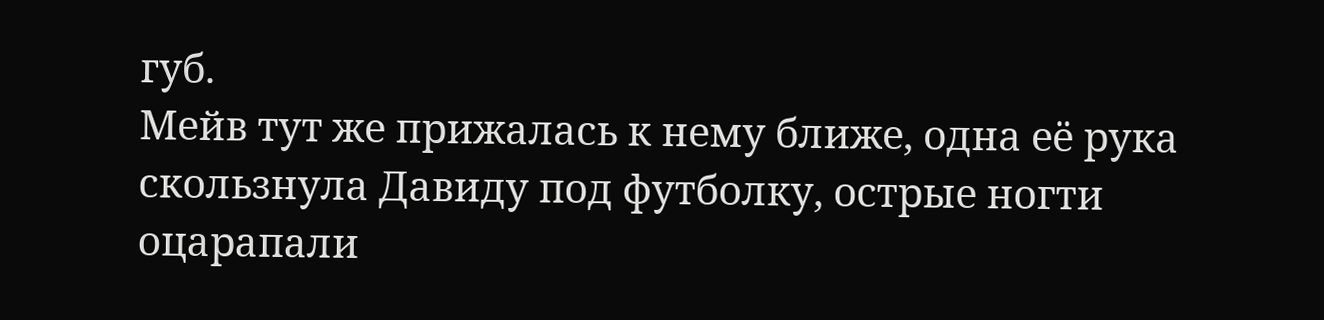губ.
Мейв тут же прижалась к нему ближе, одна её рука скользнула Давиду под футболку, острые ногти оцарапали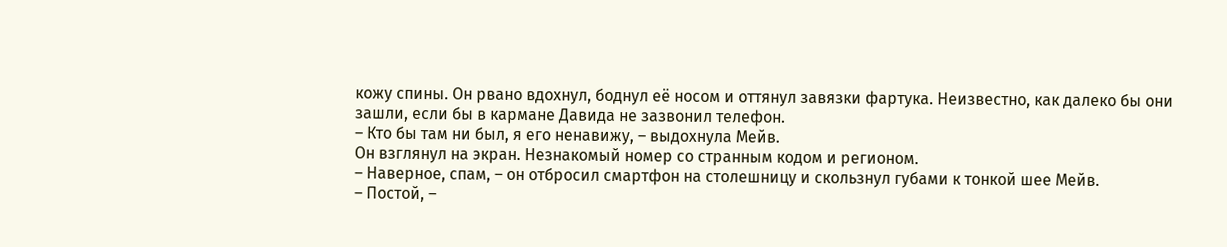кожу спины. Он рвано вдохнул, боднул её носом и оттянул завязки фартука. Неизвестно, как далеко бы они зашли, если бы в кармане Давида не зазвонил телефон.
– Кто бы там ни был, я его ненавижу, – выдохнула Мейв.
Он взглянул на экран. Незнакомый номер со странным кодом и регионом.
– Наверное, спам, – он отбросил смартфон на столешницу и скользнул губами к тонкой шее Мейв.
– Постой, –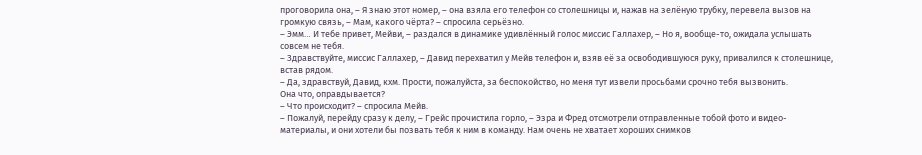проговорила она, – Я знаю этот номер, – она взяла его телефон со столешницы и, нажав на зелёную трубку, перевела вызов на громкую связь, – Мам, какого чёрта? – спросила серьёзно.
– Эмм… И тебе привет, Мейви, – раздался в динамике удивлённый голос миссис Галлахер, – Но я, вообще-то, ожидала услышать совсем не тебя.
– Здравствуйте, миссис Галлахер, – Давид перехватил у Мейв телефон и, взяв её за освободившуюся руку, привалился к столешнице, встав рядом.
– Да, здравствуй, Давид, кхм. Прости, пожалуйста, за беспокойство, но меня тут извели просьбами срочно тебя вызвонить.
Она что, оправдывается?
– Что происходит? – спросила Мейв.
– Пожалуй, перейду сразу к делу, – Грейс прочистила горло, – Эзра и Фред отсмотрели отправленные тобой фото и видео-материалы, и они хотели бы позвать тебя к ним в команду. Нам очень не хватает хороших снимков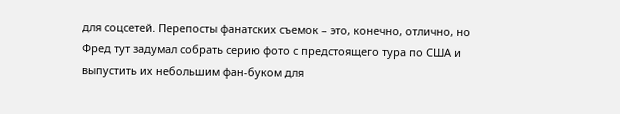для соцсетей. Перепосты фанатских съемок – это, конечно, отлично, но Фред тут задумал собрать серию фото с предстоящего тура по США и выпустить их небольшим фан-буком для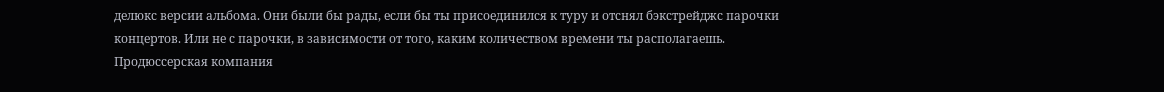делюкс версии альбома. Они были бы рады, если бы ты присоединился к туру и отснял бэкстрейджс парочки концертов. Или не с парочки, в зависимости от того, каким количеством времени ты располагаешь. Продюссерская компания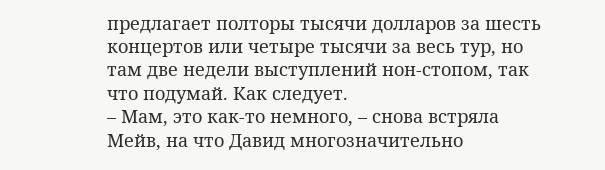предлагает полторы тысячи долларов за шесть концертов или четыре тысячи за весь тур, но там две недели выступлений нон-стопом, так что подумай. Как следует.
– Мам, это как-то немного, – снова встряла Мейв, на что Давид многозначительно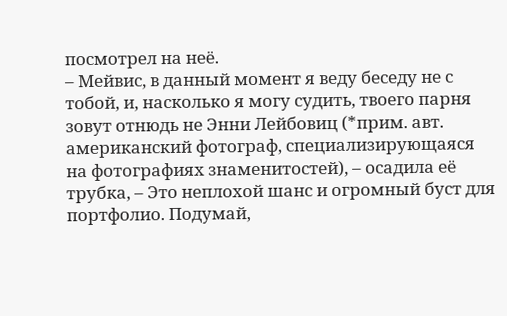посмотрел на неё.
– Мейвис, в данный момент я веду беседу не с тобой, и, насколько я могу судить, твоего парня зовут отнюдь не Энни Лейбовиц (*прим. авт. американский фотограф, специализирующаяся на фотографиях знаменитостей), – осадила её трубка, – Это неплохой шанс и огромный буст для портфолио. Подумай,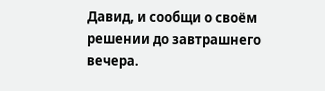Давид, и сообщи о своём решении до завтрашнего вечера.